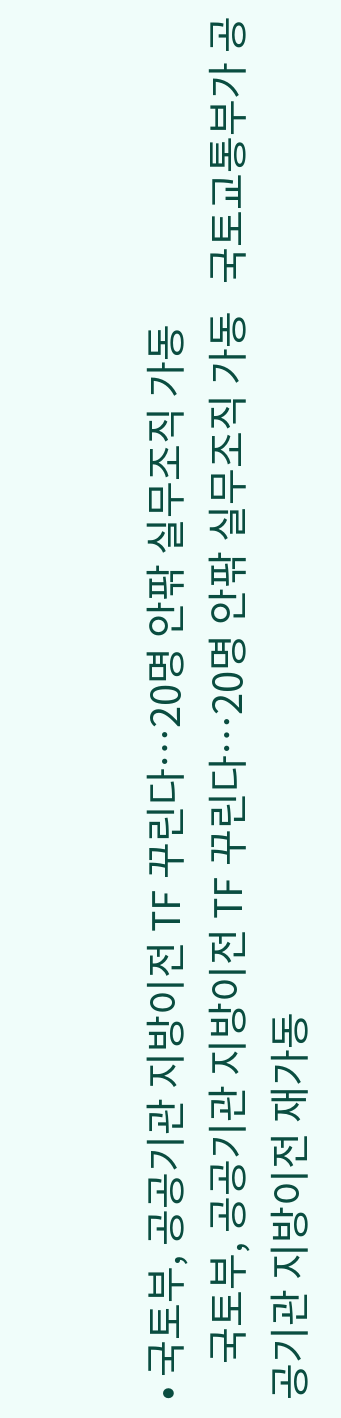• 국토부, 공공기관 지방이전 TF 꾸린다…20명 안팎 실무조직 가동
    국토부, 공공기관 지방이전 TF 꾸린다…20명 안팎 실무조직 가동   국토교통부가 공공기관 지방이전 재가동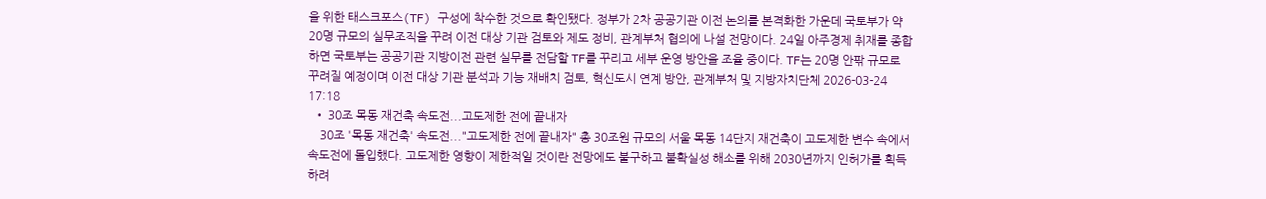을 위한 태스크포스(TF) 구성에 착수한 것으로 확인됐다. 정부가 2차 공공기관 이전 논의를 본격화한 가운데 국토부가 약 20명 규모의 실무조직을 꾸려 이전 대상 기관 검토와 제도 정비, 관계부처 협의에 나설 전망이다. 24일 아주경제 취재를 종합하면 국토부는 공공기관 지방이전 관련 실무를 전담할 TF를 꾸리고 세부 운영 방안을 조율 중이다. TF는 20명 안팎 규모로 꾸려질 예정이며 이전 대상 기관 분석과 기능 재배치 검토, 혁신도시 연계 방안, 관계부처 및 지방자치단체 2026-03-24 17:18
  • 30조 목동 재건축 속도전...고도제한 전에 끝내자
    30조 '목동 재건축' 속도전..."고도제한 전에 끝내자" 총 30조원 규모의 서울 목동 14단지 재건축이 고도제한 변수 속에서 속도전에 돌입했다. 고도제한 영향이 제한적일 것이란 전망에도 불구하고 불확실성 해소를 위해 2030년까지 인허가를 획득하려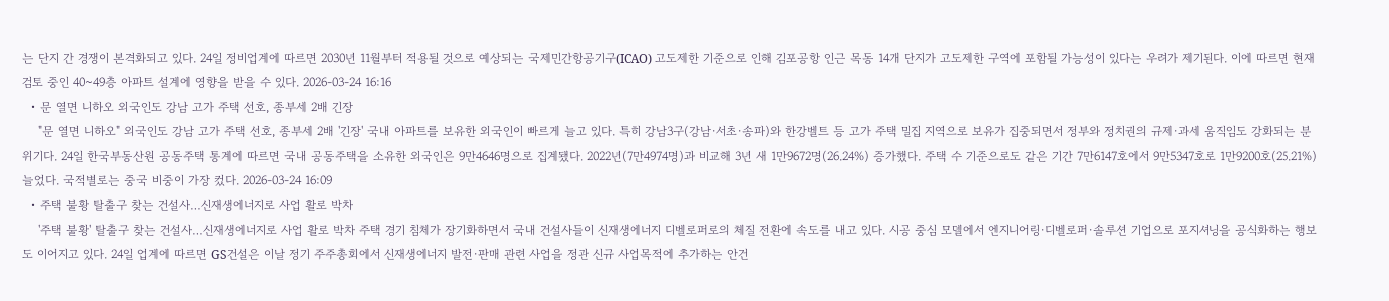는 단지 간 경쟁이 본격화되고 있다. 24일 정비업계에 따르면 2030년 11월부터 적용될 것으로 예상되는 국제민간항공기구(ICAO) 고도제한 기준으로 인해 김포공항 인근 목동 14개 단지가 고도제한 구역에 포함될 가능성이 있다는 우려가 제기된다. 이에 따르면 현재 검토 중인 40~49층 아파트 설계에 영향을 받을 수 있다. 2026-03-24 16:16
  • 문 열면 니하오 외국인도 강남 고가 주택 선호, 종부세 2배 긴장
    "문 열면 니하오" 외국인도 강남 고가 주택 선호, 종부세 2배 '긴장' 국내 아파트를 보유한 외국인이 빠르게 늘고 있다. 특히 강남3구(강남·서초·송파)와 한강벨트 등 고가 주택 밀집 지역으로 보유가 집중되면서 정부와 정치권의 규제·과세 움직임도 강화되는 분위기다. 24일 한국부동산원 공동주택 통계에 따르면 국내 공동주택을 소유한 외국인은 9만4646명으로 집계됐다. 2022년(7만4974명)과 비교해 3년 새 1만9672명(26.24%) 증가했다. 주택 수 기준으로도 같은 기간 7만6147호에서 9만5347호로 1만9200호(25.21%) 늘었다. 국적별로는 중국 비중이 가장 컸다. 2026-03-24 16:09
  • 주택 불황 탈출구 찾는 건설사…신재생에너지로 사업 활로 박차
    '주택 불황' 탈출구 찾는 건설사…신재생에너지로 사업 활로 박차 주택 경기 침체가 장기화하면서 국내 건설사들이 신재생에너지 디벨로퍼로의 체질 전환에 속도를 내고 있다. 시공 중심 모델에서 엔지니어링·디벨로퍼·솔루션 기업으로 포지셔닝을 공식화하는 행보도 이어지고 있다. 24일 업계에 따르면 GS건설은 이날 정기 주주총회에서 신재생에너지 발전·판매 관련 사업을 정관 신규 사업목적에 추가하는 안건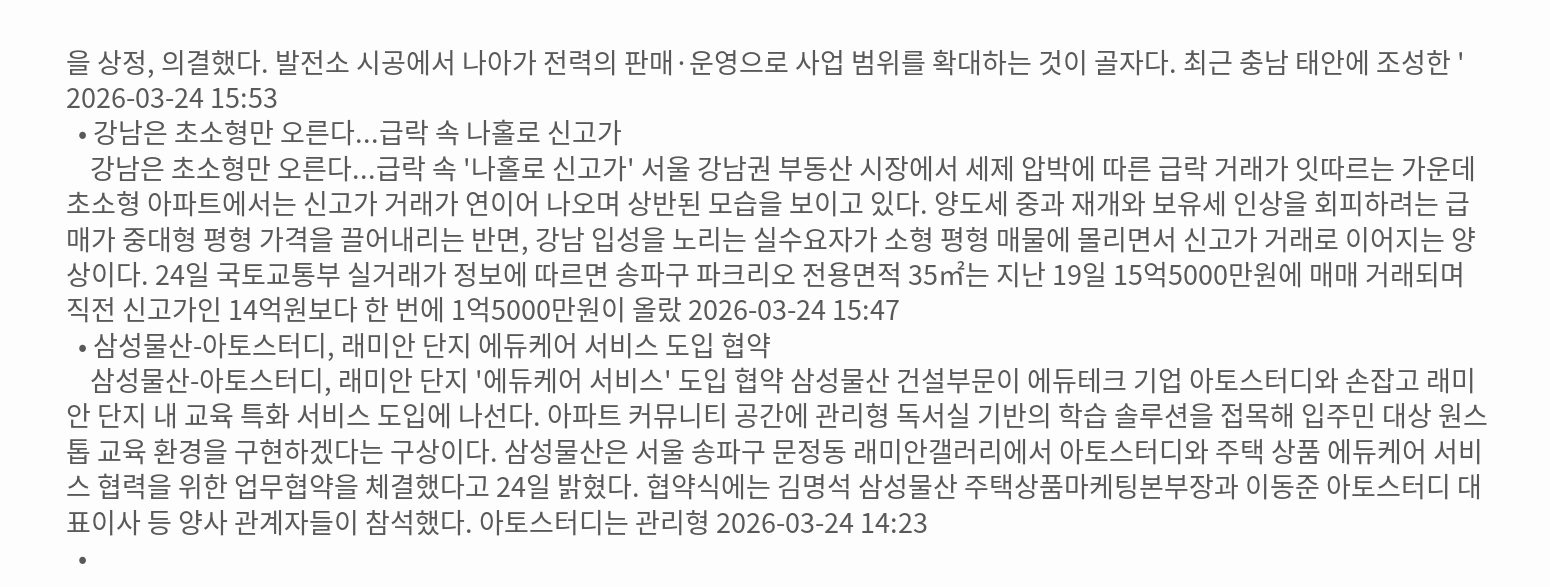을 상정, 의결했다. 발전소 시공에서 나아가 전력의 판매·운영으로 사업 범위를 확대하는 것이 골자다. 최근 충남 태안에 조성한 ' 2026-03-24 15:53
  • 강남은 초소형만 오른다...급락 속 나홀로 신고가
    강남은 초소형만 오른다...급락 속 '나홀로 신고가' 서울 강남권 부동산 시장에서 세제 압박에 따른 급락 거래가 잇따르는 가운데 초소형 아파트에서는 신고가 거래가 연이어 나오며 상반된 모습을 보이고 있다. 양도세 중과 재개와 보유세 인상을 회피하려는 급매가 중대형 평형 가격을 끌어내리는 반면, 강남 입성을 노리는 실수요자가 소형 평형 매물에 몰리면서 신고가 거래로 이어지는 양상이다. 24일 국토교통부 실거래가 정보에 따르면 송파구 파크리오 전용면적 35㎡는 지난 19일 15억5000만원에 매매 거래되며 직전 신고가인 14억원보다 한 번에 1억5000만원이 올랐 2026-03-24 15:47
  • 삼성물산-아토스터디, 래미안 단지 에듀케어 서비스 도입 협약
    삼성물산-아토스터디, 래미안 단지 '에듀케어 서비스' 도입 협약 삼성물산 건설부문이 에듀테크 기업 아토스터디와 손잡고 래미안 단지 내 교육 특화 서비스 도입에 나선다. 아파트 커뮤니티 공간에 관리형 독서실 기반의 학습 솔루션을 접목해 입주민 대상 원스톱 교육 환경을 구현하겠다는 구상이다. 삼성물산은 서울 송파구 문정동 래미안갤러리에서 아토스터디와 주택 상품 에듀케어 서비스 협력을 위한 업무협약을 체결했다고 24일 밝혔다. 협약식에는 김명석 삼성물산 주택상품마케팅본부장과 이동준 아토스터디 대표이사 등 양사 관계자들이 참석했다. 아토스터디는 관리형 2026-03-24 14:23
  •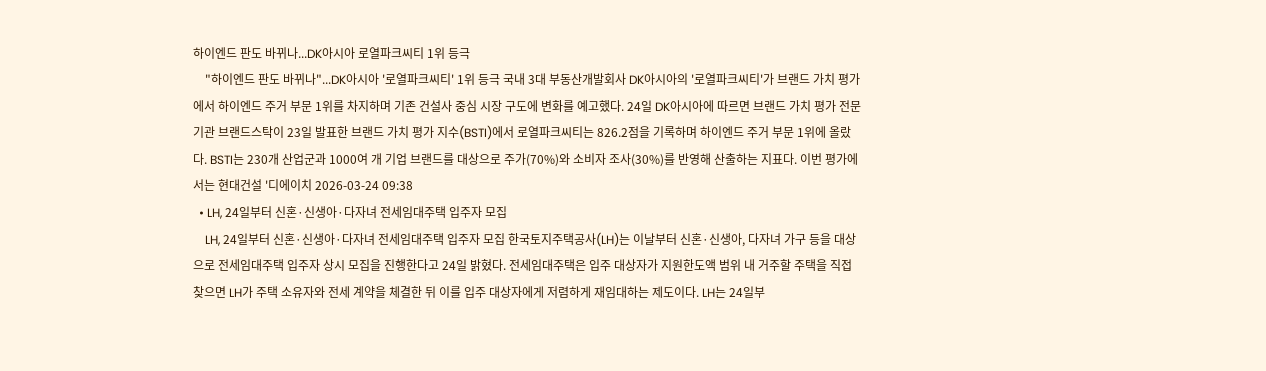하이엔드 판도 바뀌나...DK아시아 로열파크씨티 1위 등극
    "하이엔드 판도 바뀌나"...DK아시아 '로열파크씨티' 1위 등극 국내 3대 부동산개발회사 DK아시아의 '로열파크씨티'가 브랜드 가치 평가에서 하이엔드 주거 부문 1위를 차지하며 기존 건설사 중심 시장 구도에 변화를 예고했다. 24일 DK아시아에 따르면 브랜드 가치 평가 전문기관 브랜드스탁이 23일 발표한 브랜드 가치 평가 지수(BSTI)에서 로열파크씨티는 826.2점을 기록하며 하이엔드 주거 부문 1위에 올랐다. BSTI는 230개 산업군과 1000여 개 기업 브랜드를 대상으로 주가(70%)와 소비자 조사(30%)를 반영해 산출하는 지표다. 이번 평가에서는 현대건설 '디에이치 2026-03-24 09:38
  • LH, 24일부터 신혼·신생아·다자녀 전세임대주택 입주자 모집
    LH, 24일부터 신혼·신생아·다자녀 전세임대주택 입주자 모집 한국토지주택공사(LH)는 이날부터 신혼·신생아, 다자녀 가구 등을 대상으로 전세임대주택 입주자 상시 모집을 진행한다고 24일 밝혔다. 전세임대주택은 입주 대상자가 지원한도액 범위 내 거주할 주택을 직접 찾으면 LH가 주택 소유자와 전세 계약을 체결한 뒤 이를 입주 대상자에게 저렴하게 재임대하는 제도이다. LH는 24일부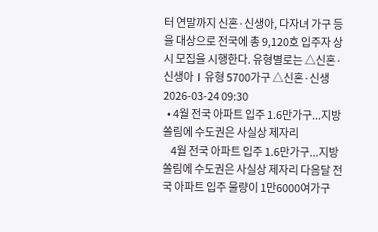터 연말까지 신혼·신생아, 다자녀 가구 등을 대상으로 전국에 총 9,120호 입주자 상시 모집을 시행한다. 유형별로는 △신혼·신생아Ⅰ유형 5700가구 △신혼·신생 2026-03-24 09:30
  • 4월 전국 아파트 입주 1.6만가구...지방 쏠림에 수도권은 사실상 제자리
    4월 전국 아파트 입주 1.6만가구...지방 쏠림에 수도권은 사실상 제자리 다음달 전국 아파트 입주 물량이 1만6000여가구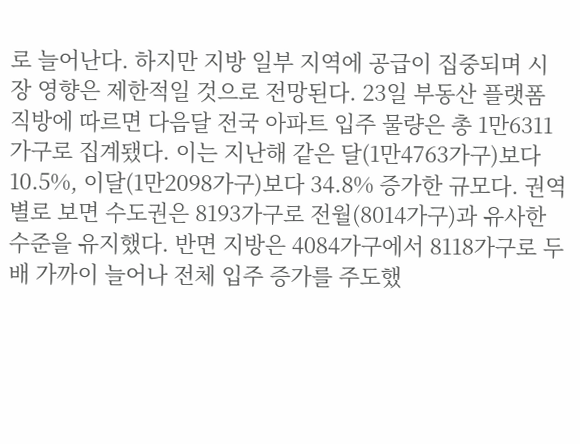로 늘어난다. 하지만 지방 일부 지역에 공급이 집중되며 시장 영향은 제한적일 것으로 전망된다. 23일 부동산 플랫폼 직방에 따르면 다음달 전국 아파트 입주 물량은 총 1만6311가구로 집계됐다. 이는 지난해 같은 달(1만4763가구)보다 10.5%, 이달(1만2098가구)보다 34.8% 증가한 규모다. 권역별로 보면 수도권은 8193가구로 전월(8014가구)과 유사한 수준을 유지했다. 반면 지방은 4084가구에서 8118가구로 두 배 가까이 늘어나 전체 입주 증가를 주도했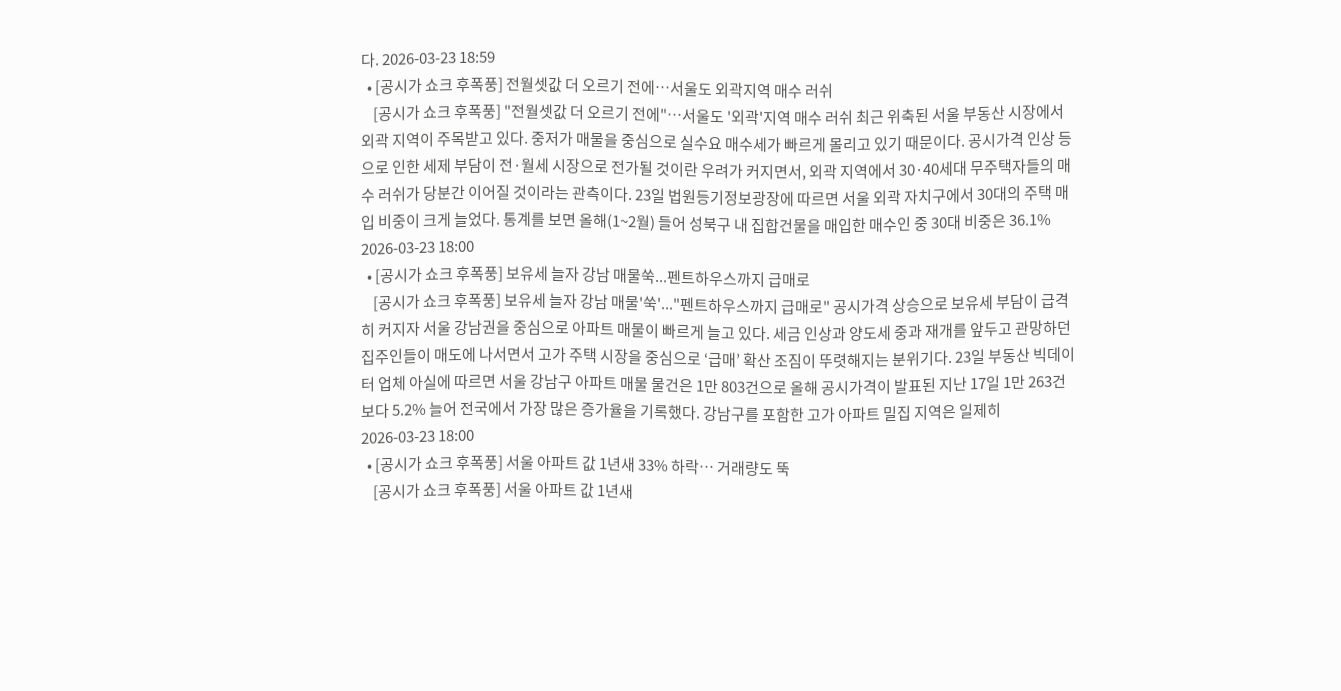다. 2026-03-23 18:59
  • [공시가 쇼크 후폭풍] 전월셋값 더 오르기 전에…서울도 외곽지역 매수 러쉬
    [공시가 쇼크 후폭풍] "전월셋값 더 오르기 전에"…서울도 '외곽'지역 매수 러쉬 최근 위축된 서울 부동산 시장에서 외곽 지역이 주목받고 있다. 중저가 매물을 중심으로 실수요 매수세가 빠르게 몰리고 있기 때문이다. 공시가격 인상 등으로 인한 세제 부담이 전·월세 시장으로 전가될 것이란 우려가 커지면서, 외곽 지역에서 30·40세대 무주택자들의 매수 러쉬가 당분간 이어질 것이라는 관측이다. 23일 법원등기정보광장에 따르면 서울 외곽 자치구에서 30대의 주택 매입 비중이 크게 늘었다. 통계를 보면 올해(1~2월) 들어 성북구 내 집합건물을 매입한 매수인 중 30대 비중은 36.1% 2026-03-23 18:00
  • [공시가 쇼크 후폭풍] 보유세 늘자 강남 매물쑥...펜트하우스까지 급매로
    [공시가 쇼크 후폭풍] 보유세 늘자 강남 매물'쑥'..."펜트하우스까지 급매로" 공시가격 상승으로 보유세 부담이 급격히 커지자 서울 강남권을 중심으로 아파트 매물이 빠르게 늘고 있다. 세금 인상과 양도세 중과 재개를 앞두고 관망하던 집주인들이 매도에 나서면서 고가 주택 시장을 중심으로 ‘급매’ 확산 조짐이 뚜렷해지는 분위기다. 23일 부동산 빅데이터 업체 아실에 따르면 서울 강남구 아파트 매물 물건은 1만 803건으로 올해 공시가격이 발표된 지난 17일 1만 263건보다 5.2% 늘어 전국에서 가장 많은 증가율을 기록했다. 강남구를 포함한 고가 아파트 밀집 지역은 일제히 2026-03-23 18:00
  • [공시가 쇼크 후폭풍] 서울 아파트 값 1년새 33% 하락… 거래량도 뚝
    [공시가 쇼크 후폭풍] 서울 아파트 값 1년새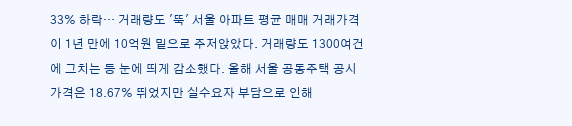33% 하락… 거래량도 '뚝' 서울 아파트 평균 매매 거래가격이 1년 만에 10억원 밑으로 주저앉았다. 거래량도 1300여건에 그치는 등 눈에 띄게 감소했다. 올해 서울 공동주택 공시가격은 18.67% 뛰었지만 실수요자 부담으로 인해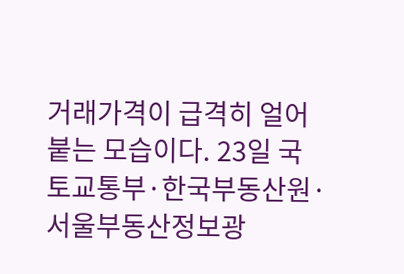거래가격이 급격히 얼어붙는 모습이다. 23일 국토교통부·한국부동산원·서울부동산정보광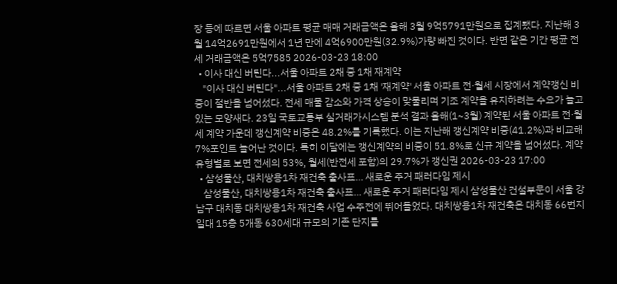장 등에 따르면 서울 아파트 평균 매매 거래금액은 올해 3월 9억5791만원으로 집계됐다. 지난해 3월 14억2691만원에서 1년 만에 4억6900만원(32.9%)가량 빠진 것이다. 반면 같은 기간 평균 전세 거래금액은 5억7585 2026-03-23 18:00
  • 이사 대신 버틴다...서울 아파트 2채 중 1채 재계약
    "이사 대신 버틴다"...서울 아파트 2채 중 1채 '재계약' 서울 아파트 전·월세 시장에서 계약갱신 비중이 절반을 넘어섰다. 전세 매물 감소와 가격 상승이 맞물리며 기조 계약을 유지하려는 수요가 늘고 있는 모양새다. 23일 국토교통부 실거래가시스템 분석 결과 올해(1~3월) 계약된 서울 아파트 전·월세 계약 가운데 갱신계약 비중은 48.2%를 기록했다. 이는 지난해 갱신계약 비중(41.2%)과 비교해 7%포인트 늘어난 것이다. 특히 이달에는 갱신계약의 비중이 51.8%로 신규 계약을 넘어섰다. 계약 유형별로 보면 전세의 53%, 월세(반전세 포함)의 29.7%가 갱신권 2026-03-23 17:00
  • 삼성물산, 대치쌍용1차 재건축 출사표… 새로운 주거 패러다임 제시
    삼성물산, 대치쌍용1차 재건축 출사표… 새로운 주거 패러다임 제시 삼성물산 건설부문이 서울 강남구 대치동 대치쌍용1차 재건축 사업 수주전에 뛰어들었다. 대치쌍용1차 재건축은 대치동 66번지 일대 15층 5개동 630세대 규모의 기존 단지를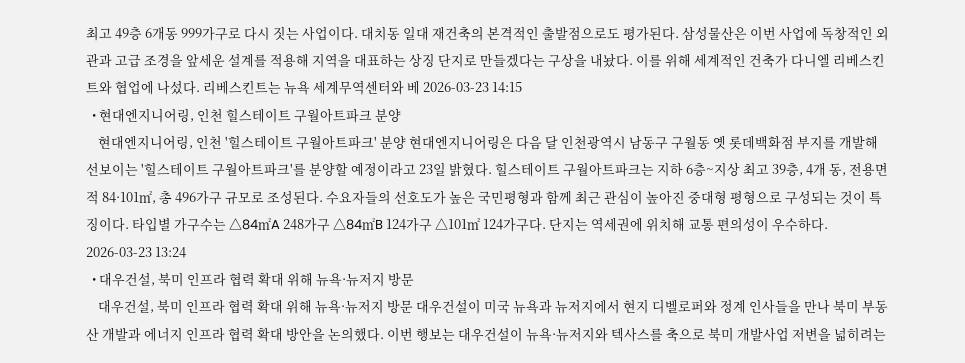최고 49층 6개동 999가구로 다시 짓는 사업이다. 대치동 일대 재건축의 본격적인 출발점으로도 평가된다. 삼성물산은 이번 사업에 독창적인 외관과 고급 조경을 앞세운 설계를 적용해 지역을 대표하는 상징 단지로 만들겠다는 구상을 내놨다. 이를 위해 세계적인 건축가 다니엘 리베스킨트와 협업에 나섰다. 리베스킨트는 뉴욕 세계무역센터와 베 2026-03-23 14:15
  • 현대엔지니어링, 인천 힐스테이트 구월아트파크 분양
    현대엔지니어링, 인천 '힐스테이트 구월아트파크' 분양 현대엔지니어링은 다음 달 인천광역시 남동구 구월동 옛 롯데백화점 부지를 개발해 선보이는 '힐스테이트 구월아트파크'를 분양할 예정이라고 23일 밝혔다. 힐스테이트 구월아트파크는 지하 6층~지상 최고 39층, 4개 동, 전용면적 84·101㎡, 총 496가구 규모로 조성된다. 수요자들의 선호도가 높은 국민평형과 함께 최근 관심이 높아진 중대형 평형으로 구성되는 것이 특징이다. 타입별 가구수는 △84㎡A 248가구 △84㎡B 124가구 △101㎡ 124가구다. 단지는 역세권에 위치해 교통 편의성이 우수하다. 2026-03-23 13:24
  • 대우건설, 북미 인프라 협력 확대 위해 뉴욕·뉴저지 방문
    대우건설, 북미 인프라 협력 확대 위해 뉴욕·뉴저지 방문 대우건설이 미국 뉴욕과 뉴저지에서 현지 디벨로퍼와 정계 인사들을 만나 북미 부동산 개발과 에너지 인프라 협력 확대 방안을 논의했다. 이번 행보는 대우건설이 뉴욕·뉴저지와 텍사스를 축으로 북미 개발사업 저변을 넓히려는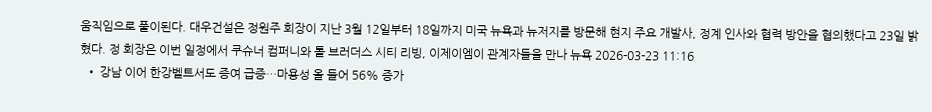움직임으로 풀이된다. 대우건설은 정원주 회장이 지난 3월 12일부터 18일까지 미국 뉴욕과 뉴저지를 방문해 현지 주요 개발사, 정계 인사와 협력 방안을 협의했다고 23일 밝혔다. 정 회장은 이번 일정에서 쿠슈너 컴퍼니와 톨 브러더스 시티 리빙, 이제이엠이 관계자들을 만나 뉴욕 2026-03-23 11:16
  • 강남 이어 한강벨트서도 증여 급증…마용성 올 들어 56% 증가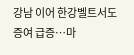강남 이어 한강벨트서도 증여 급증…마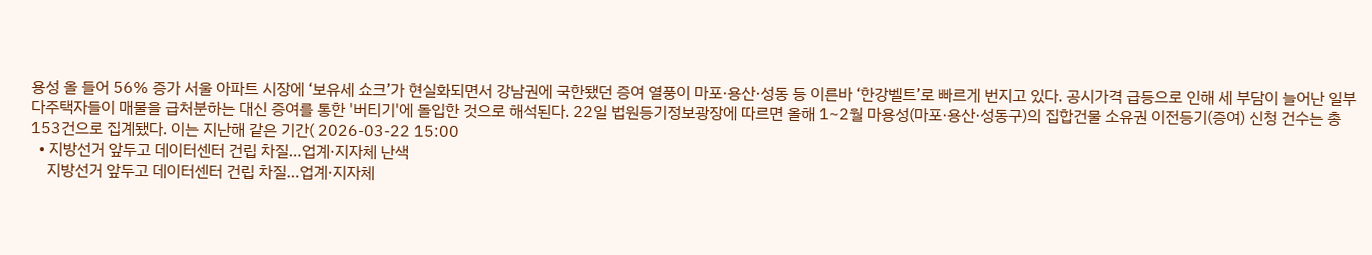용성 올 들어 56% 증가 서울 아파트 시장에 ‘보유세 쇼크’가 현실화되면서 강남권에 국한됐던 증여 열풍이 마포·용산·성동 등 이른바 ‘한강벨트’로 빠르게 번지고 있다. 공시가격 급등으로 인해 세 부담이 늘어난 일부 다주택자들이 매물을 급처분하는 대신 증여를 통한 '버티기'에 돌입한 것으로 해석된다. 22일 법원등기정보광장에 따르면 올해 1~2월 마용성(마포·용산·성동구)의 집합건물 소유권 이전등기(증여) 신청 건수는 총 153건으로 집계됐다. 이는 지난해 같은 기간( 2026-03-22 15:00
  • 지방선거 앞두고 데이터센터 건립 차질…업계·지자체 난색
    지방선거 앞두고 데이터센터 건립 차질…업계·지자체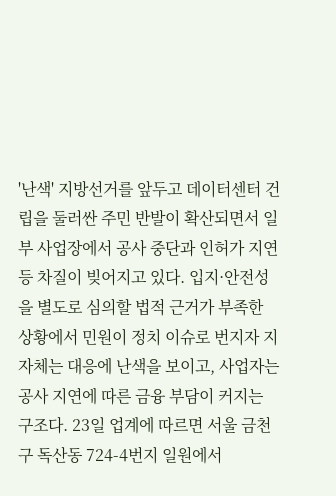'난색' 지방선거를 앞두고 데이터센터 건립을 둘러싼 주민 반발이 확산되면서 일부 사업장에서 공사 중단과 인허가 지연 등 차질이 빚어지고 있다. 입지·안전성을 별도로 심의할 법적 근거가 부족한 상황에서 민원이 정치 이슈로 번지자 지자체는 대응에 난색을 보이고, 사업자는 공사 지연에 따른 금융 부담이 커지는 구조다. 23일 업계에 따르면 서울 금천구 독산동 724-4번지 일원에서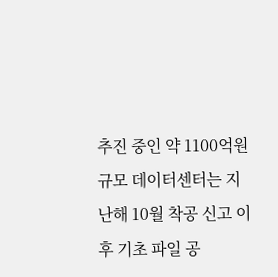추진 중인 약 1100억원 규모 데이터센터는 지난해 10월 착공 신고 이후 기초 파일 공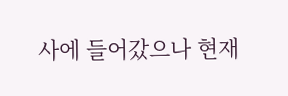사에 들어갔으나 현재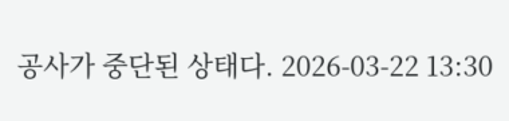공사가 중단된 상태다. 2026-03-22 13:30